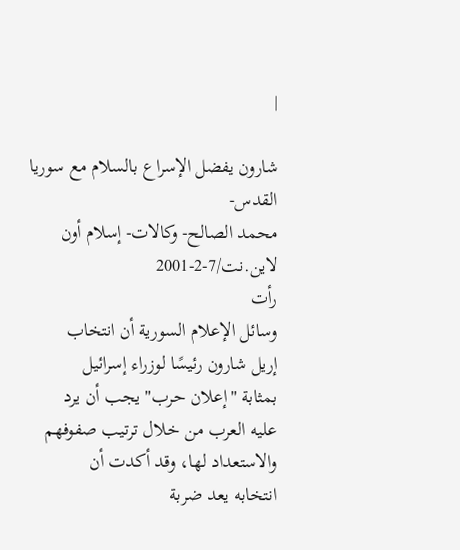|

شارون يفضل الإسراع بالسلام مع سوريا
القدس-
محمد الصالح- وكالات- إسلام أون لاين.نت/7-2-2001
رأت
وسائل الإعلام السورية أن انتخاب
إريل شارون رئيسًا لوزراء إسرائيل
بمثابة "إعلان حرب" يجب أن يرد
عليه العرب من خلال ترتيب صفوفهم
والاستعداد لها، وقد أكدت أن
انتخابه يعد ضربة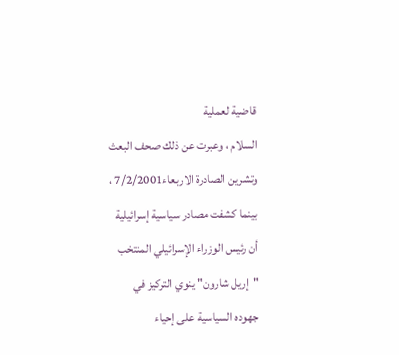قاضية لعملية
السلام ، وعبرت عن ذلك صحف البعث
وتشرين الصادرة الاربعاء7/2/2001 ،
بينما كشفت مصادر سياسية إسرائيلية
أن رئيس الوزراء الإسرائيلي المنتخب
"إريل شارون" ينوي التركيز في
جهوده السياسية على إحياء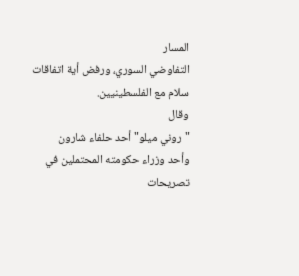المسار
التفاوضي السوري، ورفض أية اتفاقات
سلام مع الفلسطينيين.
وقال
"روني ميلو" أحد حلفاء شارون
وأحد وزراء حكومته المحتملين في
تصريحات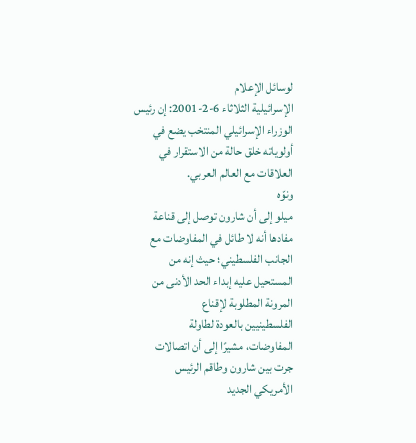لوسائل الإعلام
الإسرائيلية الثلاثاء 6-2-2001: إن رئيس
الوزراء الإسرائيلي المنتخب يضع في
أولوياته خلق حالة من الاستقرار في
العلاقات مع العالم العربي.
ونوّه
ميلو إلى أن شارون توصل إلى قناعة
مفادها أنه لا طائل في المفاوضات مع
الجانب الفلسطيني؛ حيث إنه من
المستحيل عليه إبداء الحد الأدنى من
المرونة المطلوبة لإقناع
الفلسطينيين بالعودة لطاولة
المفاوضات، مشيرًا إلى أن اتصالات
جرت بين شارون وطاقم الرئيس
الأمريكي الجديد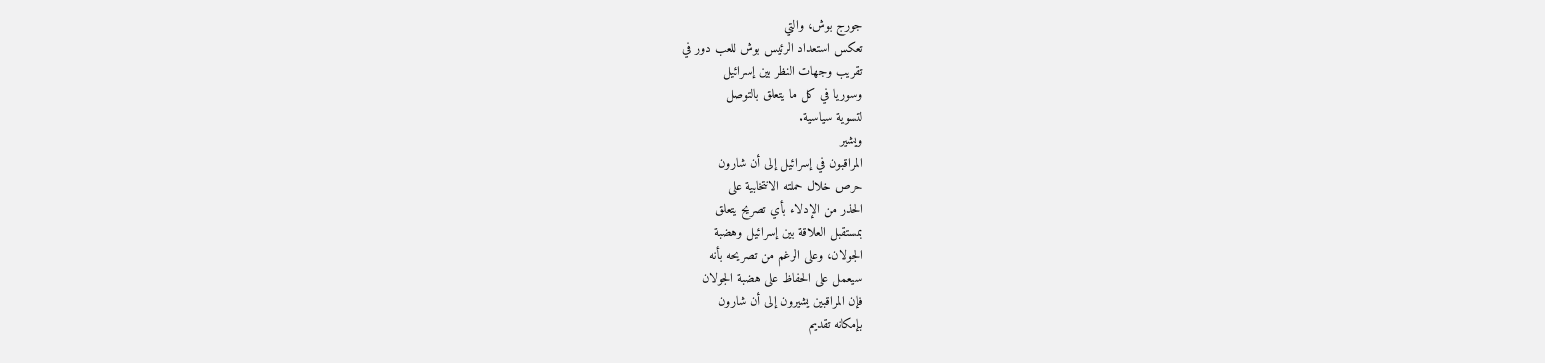جورج بوش، والتي
تعكس استعداد الرئيس بوش للعب دور في
تقريب وجهات النظر بين إسرائيل
وسوريا في كل ما يتعلق بالتوصل
لتسوية سياسية.
ويشير
المراقبون في إسرائيل إلى أن شارون
حرص خلال حملته الانتخابية على
الحذر من الإدلاء بأي تصريح يتعلق
بمستقبل العلاقة بين إسرائيل وهضبة
الجولان، وعلى الرغم من تصريحه بأنه
سيعمل على الحفاظ على هضبة الجولان
فإن المراقبين يشيرون إلى أن شارون
بإمكانه تقديم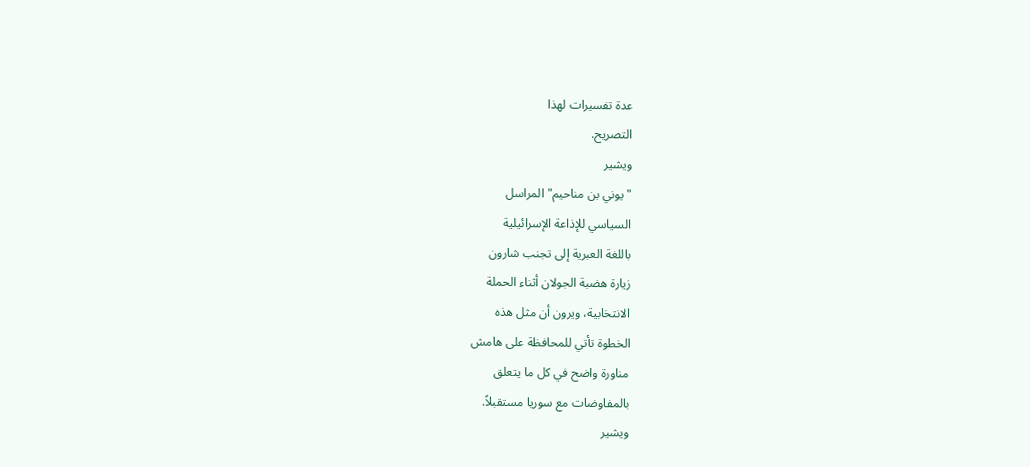عدة تفسيرات لهذا
التصريح.
ويشير
"يوني بن مناحيم" المراسل
السياسي للإذاعة الإسرائيلية
باللغة العبرية إلى تجنب شارون
زيارة هضبة الجولان أثناء الحملة
الانتخابية، ويرون أن مثل هذه
الخطوة تأتي للمحافظة على هامش
مناورة واضح في كل ما يتعلق
بالمفاوضات مع سوريا مستقبلاً.
ويشير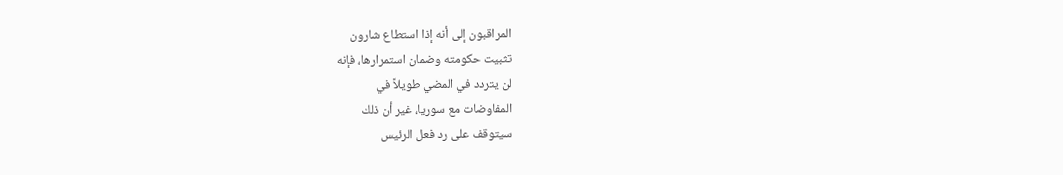المراقبون إلى أنه إذا استطاع شارون
تثبيت حكومته وضمان استمرارها، فإنه
لن يتردد في المضي طويلاً في
المفاوضات مع سوريا، غير أن ذلك
سيتوقف على رد فعل الرئيس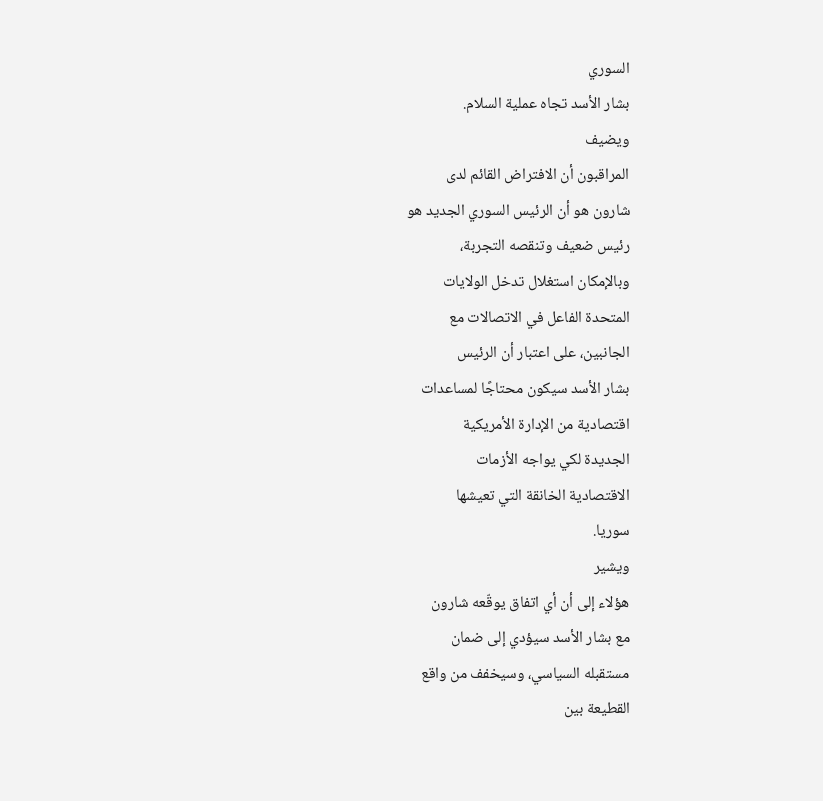السوري
بشار الأسد تجاه عملية السلام.
ويضيف
المراقبون أن الافتراض القائم لدى
شارون هو أن الرئيس السوري الجديد هو
رئيس ضعيف وتنقصه التجربة،
وبالإمكان استغلال تدخل الولايات
المتحدة الفاعل في الاتصالات مع
الجانبين، على اعتبار أن الرئيس
بشار الأسد سيكون محتاجًا لمساعدات
اقتصادية من الإدارة الأمريكية
الجديدة لكي يواجه الأزمات
الاقتصادية الخانقة التي تعيشها
سوريا.
ويشير
هؤلاء إلى أن أي اتفاق يوقّعه شارون
مع بشار الأسد سيؤدي إلى ضمان
مستقبله السياسي، وسيخفف من واقع
القطيعة بين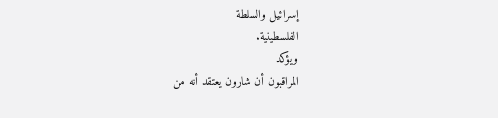إسرائيل والسلطة
الفلسطينية.
ويؤكد
المراقبون أن شارون يعتقد أنه من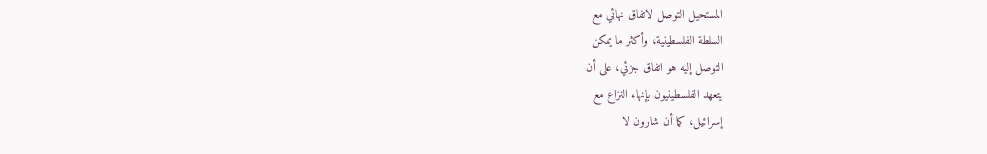المستحيل التوصل لاتفاق نهائي مع
السلطة الفلسطينية، وأكثر ما يمكن
التوصل إليه هو اتفاق جزئي، على أن
يتعهد الفلسطينيون بإنهاء النزاع مع
إسرائيل، كما أن شارون لا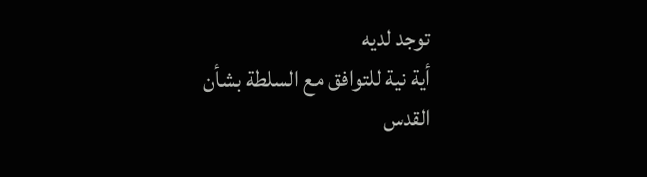توجد لديه
أية نية للتوافق مع السلطة بشأن
القدس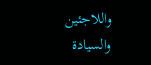واللاجئين والسيادة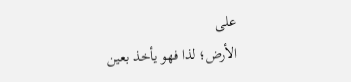على
الأرض؛ لذا فهو يأخذ بعين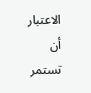الاعتبار
أن تستمر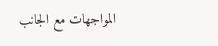المواجهات مع الجانب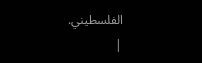الفلسطيني.
|